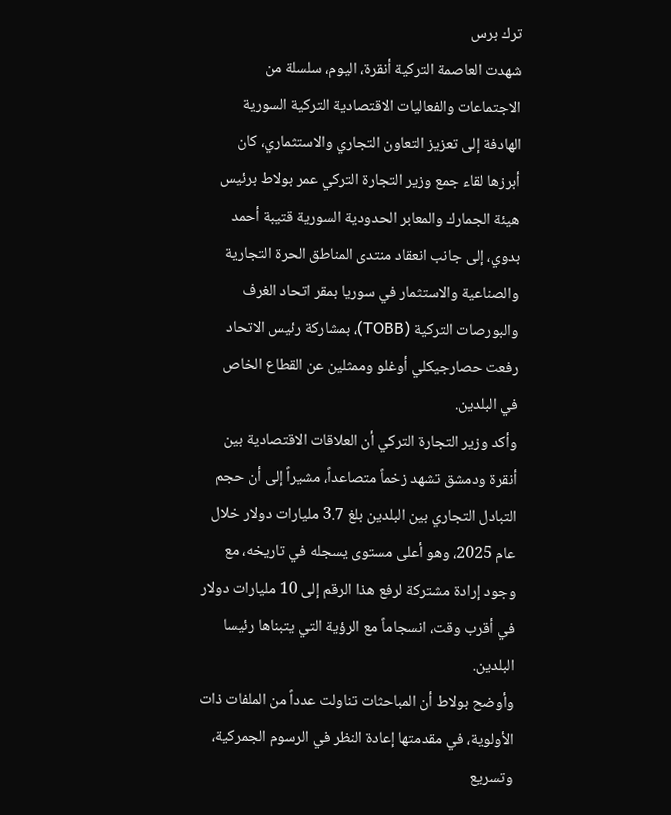ترك برس
شهدت العاصمة التركية أنقرة، اليوم، سلسلة من الاجتماعات والفعاليات الاقتصادية التركية السورية الهادفة إلى تعزيز التعاون التجاري والاستثماري، كان أبرزها لقاء جمع وزير التجارة التركي عمر بولاط برئيس هيئة الجمارك والمعابر الحدودية السورية قتيبة أحمد بدوي، إلى جانب انعقاد منتدى المناطق الحرة التجارية والصناعية والاستثمار في سوريا بمقر اتحاد الغرف والبورصات التركية (TOBB)، بمشاركة رئيس الاتحاد رفعت حصارجيكلي أوغلو وممثلين عن القطاع الخاص في البلدين.
وأكد وزير التجارة التركي أن العلاقات الاقتصادية بين أنقرة ودمشق تشهد زخماً متصاعداً، مشيراً إلى أن حجم التبادل التجاري بين البلدين بلغ 3.7 مليارات دولار خلال عام 2025، وهو أعلى مستوى يسجله في تاريخه، مع وجود إرادة مشتركة لرفع هذا الرقم إلى 10 مليارات دولار في أقرب وقت، انسجاماً مع الرؤية التي يتبناها رئيسا البلدين.
وأوضح بولاط أن المباحثات تناولت عدداً من الملفات ذات الأولوية، في مقدمتها إعادة النظر في الرسوم الجمركية، وتسريع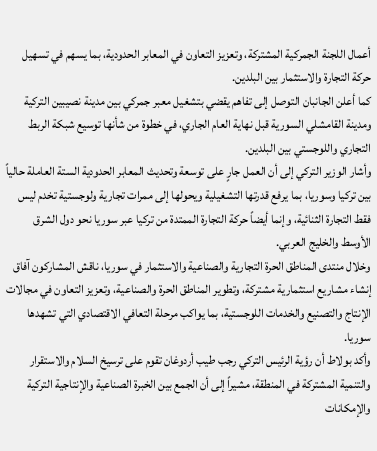أعمال اللجنة الجمركية المشتركة، وتعزيز التعاون في المعابر الحدودية، بما يسهم في تسهيل حركة التجارة والاستثمار بين البلدين.
كما أعلن الجانبان التوصل إلى تفاهم يقضي بتشغيل معبر جمركي بين مدينة نصيبين التركية ومدينة القامشلي السورية قبل نهاية العام الجاري، في خطوة من شأنها توسيع شبكة الربط التجاري واللوجستي بين البلدين.
وأشار الوزير التركي إلى أن العمل جارٍ على توسعة وتحديث المعابر الحدودية الستة العاملة حالياً بين تركيا وسوريا، بما يرفع قدرتها التشغيلية ويحولها إلى ممرات تجارية ولوجستية تخدم ليس فقط التجارة الثنائية، وإنما أيضاً حركة التجارة الممتدة من تركيا عبر سوريا نحو دول الشرق الأوسط والخليج العربي.
وخلال منتدى المناطق الحرة التجارية والصناعية والاستثمار في سوريا، ناقش المشاركون آفاق إنشاء مشاريع استثمارية مشتركة، وتطوير المناطق الحرة والصناعية، وتعزيز التعاون في مجالات الإنتاج والتصنيع والخدمات اللوجستية، بما يواكب مرحلة التعافي الاقتصادي التي تشهدها سوريا.
وأكد بولاط أن رؤية الرئيس التركي رجب طيب أردوغان تقوم على ترسيخ السلام والاستقرار والتنمية المشتركة في المنطقة، مشيراً إلى أن الجمع بين الخبرة الصناعية والإنتاجية التركية والإمكانات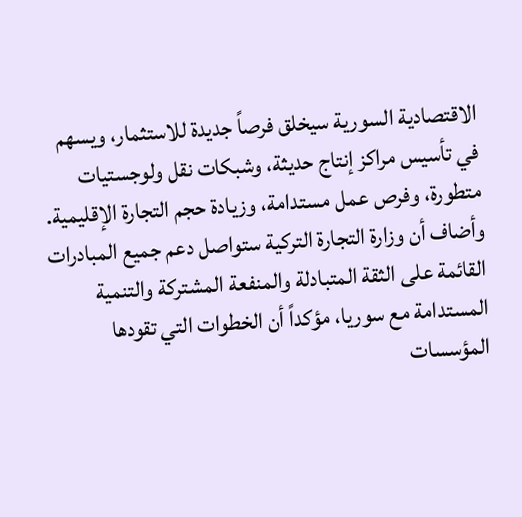الاقتصادية السورية سيخلق فرصاً جديدة للاستثمار، ويسهم في تأسيس مراكز إنتاج حديثة، وشبكات نقل ولوجستيات متطورة، وفرص عمل مستدامة، وزيادة حجم التجارة الإقليمية.
وأضاف أن وزارة التجارة التركية ستواصل دعم جميع المبادرات القائمة على الثقة المتبادلة والمنفعة المشتركة والتنمية المستدامة مع سوريا، مؤكداً أن الخطوات التي تقودها المؤسسات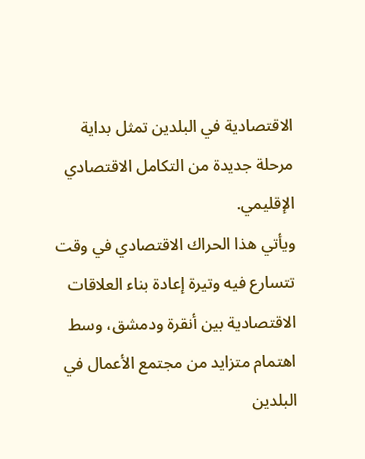الاقتصادية في البلدين تمثل بداية مرحلة جديدة من التكامل الاقتصادي الإقليمي.
ويأتي هذا الحراك الاقتصادي في وقت تتسارع فيه وتيرة إعادة بناء العلاقات الاقتصادية بين أنقرة ودمشق، وسط اهتمام متزايد من مجتمع الأعمال في البلدين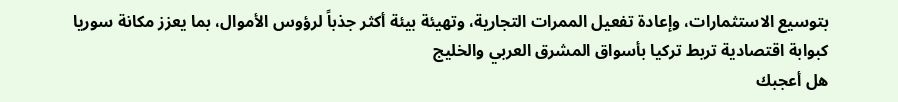بتوسيع الاستثمارات، وإعادة تفعيل الممرات التجارية، وتهيئة بيئة أكثر جذباً لرؤوس الأموال، بما يعزز مكانة سوريا كبوابة اقتصادية تربط تركيا بأسواق المشرق العربي والخليج
هل أعجبك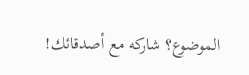الموضوع؟ شاركه مع أصدقائك!